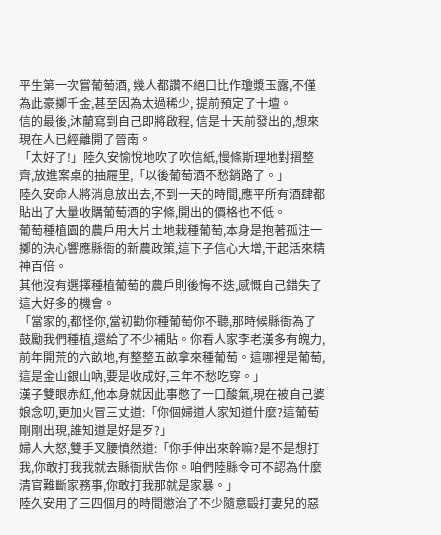平生第一次嘗葡萄酒, 幾人都讚不絕口比作瓊漿玉露,不僅為此豪擲千金,甚至因為太過稀少, 提前預定了十壇。
信的最後,沐藺寫到自己即將啟程, 信是十天前發出的,想來現在人已經離開了晉南。
「太好了!」陸久安愉悅地吹了吹信紙,慢條斯理地對摺整齊,放進案桌的抽屜里,「以後葡萄酒不愁銷路了。」
陸久安命人將消息放出去,不到一天的時間,應平所有酒肆都貼出了大量收購葡萄酒的字條,開出的價格也不低。
葡萄種植園的農戶用大片土地栽種葡萄,本身是抱著孤注一擲的決心響應縣衙的新農政策,這下子信心大增,干起活來精神百倍。
其他沒有選擇種植葡萄的農戶則後悔不迭,感慨自己錯失了這大好多的機會。
「當家的,都怪你,當初勸你種葡萄你不聽,那時候縣衙為了鼓勵我們種植,還給了不少補貼。你看人家李老漢多有魄力,前年開荒的六畝地,有整整五畝拿來種葡萄。這哪裡是葡萄,這是金山銀山吶,要是收成好,三年不愁吃穿。」
漢子雙眼赤紅,他本身就因此事憋了一口酸氣,現在被自己婆娘念叨,更加火冒三丈道:「你個婦道人家知道什麼?這葡萄剛剛出現,誰知道是好是歹?」
婦人大怒,雙手叉腰憤然道:「你手伸出來幹嘛?是不是想打我,你敢打我我就去縣衙狀告你。咱們陸縣令可不認為什麼清官難斷家務事,你敢打我那就是家暴。」
陸久安用了三四個月的時間懲治了不少隨意毆打妻兒的惡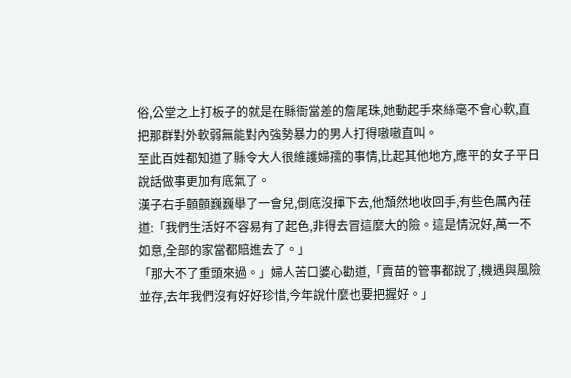俗,公堂之上打板子的就是在縣衙當差的詹尾珠,她動起手來絲毫不會心軟,直把那群對外軟弱無能對內強勢暴力的男人打得嗷嗷直叫。
至此百姓都知道了縣令大人很維護婦孺的事情,比起其他地方,應平的女子平日說話做事更加有底氣了。
漢子右手顫顫巍巍舉了一會兒,倒底沒揮下去,他頹然地收回手,有些色厲內荏道:「我們生活好不容易有了起色,非得去冒這麼大的險。這是情況好,萬一不如意,全部的家當都賠進去了。」
「那大不了重頭來過。」婦人苦口婆心勸道,「賣苗的管事都說了,機遇與風險並存,去年我們沒有好好珍惜,今年說什麼也要把握好。」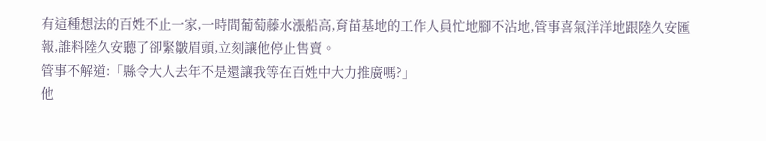有這種想法的百姓不止一家,一時間葡萄藤水漲船高,育苗基地的工作人員忙地腳不沾地,管事喜氣洋洋地跟陸久安匯報,誰料陸久安聽了卻緊皺眉頭,立刻讓他停止售賣。
管事不解道:「縣令大人去年不是還讓我等在百姓中大力推廣嗎?」
他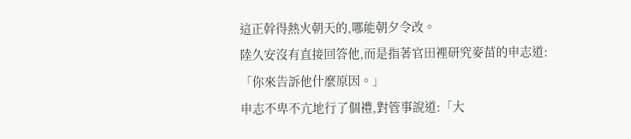這正幹得熱火朝天的,哪能朝夕令改。
陸久安沒有直接回答他,而是指著官田裡研究麥苗的申志道:「你來告訴他什麼原因。」
申志不卑不亢地行了個禮,對管事說道:「大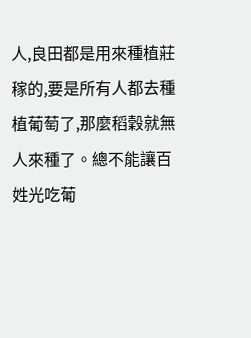人,良田都是用來種植莊稼的,要是所有人都去種植葡萄了,那麼稻穀就無人來種了。總不能讓百姓光吃葡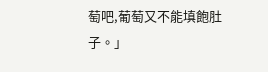萄吧,葡萄又不能填飽肚子。」